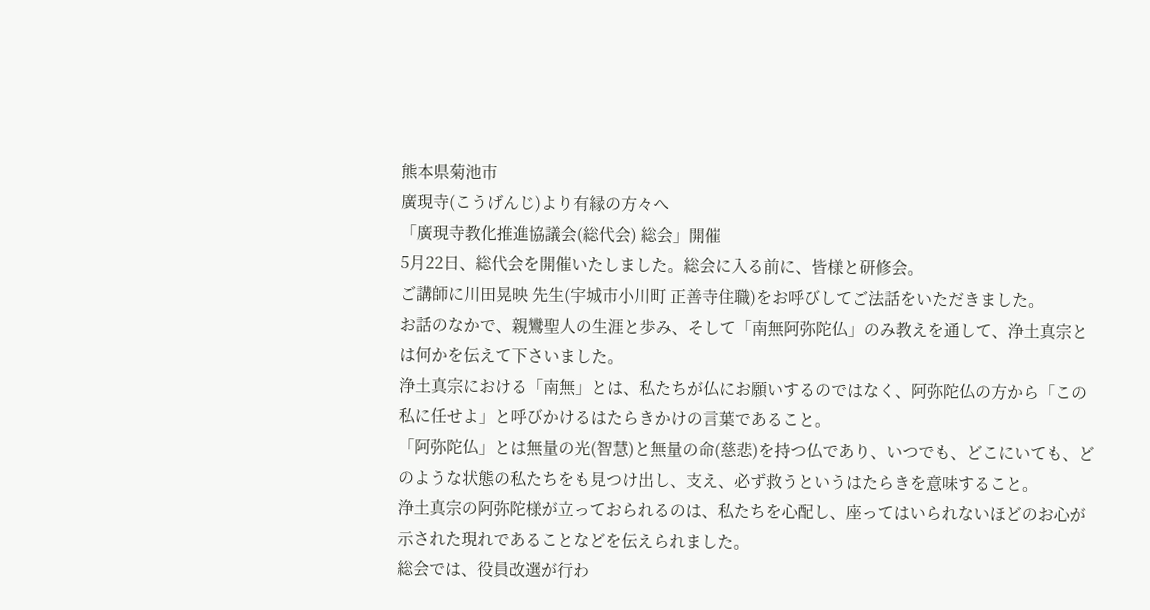熊本県菊池市
廣現寺(こうげんじ)より有縁の方々へ
「廣現寺教化推進協議会(総代会) 総会」開催
5月22日、総代会を開催いたしました。総会に入る前に、皆様と研修会。
ご講師に川田晃映 先生(宇城市小川町 正善寺住職)をお呼びしてご法話をいただきました。
お話のなかで、親鸞聖人の生涯と歩み、そして「南無阿弥陀仏」のみ教えを通して、浄土真宗とは何かを伝えて下さいました。
浄土真宗における「南無」とは、私たちが仏にお願いするのではなく、阿弥陀仏の方から「この私に任せよ」と呼びかけるはたらきかけの言葉であること。
「阿弥陀仏」とは無量の光(智慧)と無量の命(慈悲)を持つ仏であり、いつでも、どこにいても、どのような状態の私たちをも見つけ出し、支え、必ず救うというはたらきを意味すること。
浄土真宗の阿弥陀様が立っておられるのは、私たちを心配し、座ってはいられないほどのお心が示された現れであることなどを伝えられました。
総会では、役員改選が行わ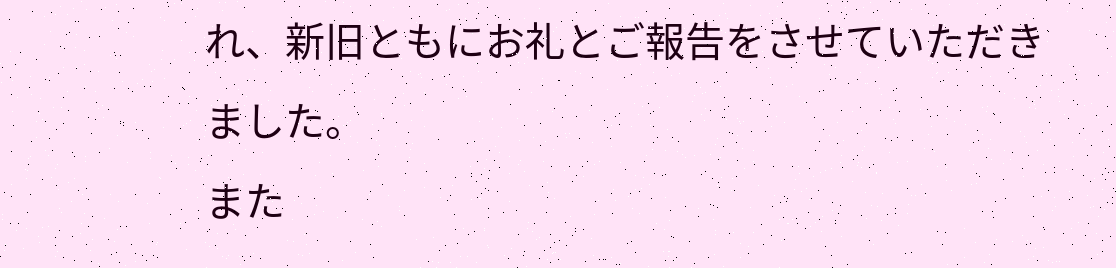れ、新旧ともにお礼とご報告をさせていただきました。
また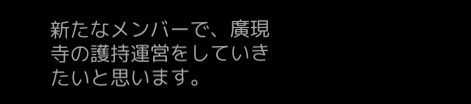新たなメンバーで、廣現寺の護持運営をしていきたいと思います。